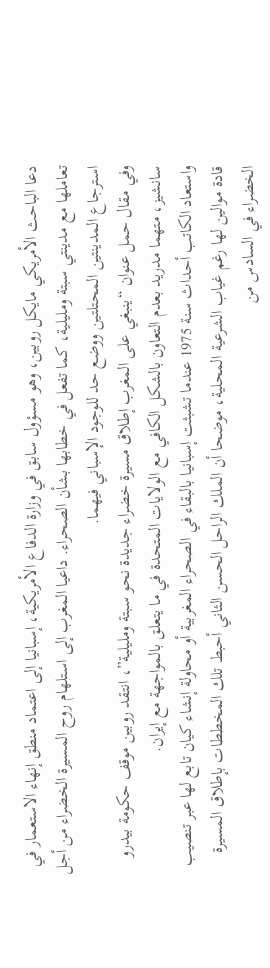دعا الباحث الأمريكي مايكل روبين، وهو مسؤول سابق في وزارة الدفاع الأمريكية، إسبانيا إلى اعتماد منطق إنهاء الاستعمار في تعاملها مع مدينتي سبتة ومليلية، كما تفعل في خطابها بشأن الصحراء. داعيا المغرب إلى استلهام روح المسيرة الخضراء من أجل استرجاع المدينتين المحتلتين ووضع حد للوجود الإسباني فيهما.
وفي مقال حمل عنوان “ينبغي على المغرب إطلاق مسيرة خضراء جديدة نحو سبتة ومليلية”، انتقد روبين موقف حكومة بيدرو سانشيز، متهما مدريد بعدم التعاون بالشكل الكافي مع الولايات المتحدة في ما يتعلق بالمواجهة مع إيران.
واستعاد الكاتب أحداث سنة 1975 عندما تشبثت إسبانيا بالبقاء في الصحراء المغربية أو محاولة إنشاء كيان تابع لها عبر تنصيب قادة موالين لها رغم غياب الشرعية المحلية، موضحا أن الملك الراحل الحسن الثاني أحبط تلك المخططات بإطلاق المسيرة الخضراء في السادس من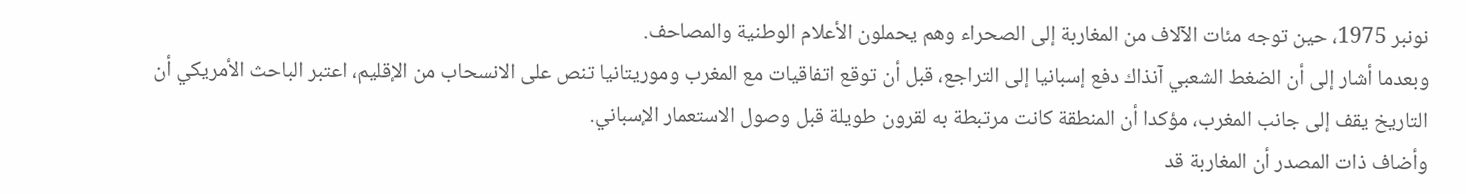نونبر 1975، حين توجه مئات الآلاف من المغاربة إلى الصحراء وهم يحملون الأعلام الوطنية والمصاحف.
وبعدما أشار إلى أن الضغط الشعبي آنذاك دفع إسبانيا إلى التراجع، قبل أن توقع اتفاقيات مع المغرب وموريتانيا تنص على الانسحاب من الإقليم، اعتبر الباحث الأمريكي أن التاريخ يقف إلى جانب المغرب، مؤكدا أن المنطقة كانت مرتبطة به لقرون طويلة قبل وصول الاستعمار الإسباني.
وأضاف ذات المصدر أن المغاربة قد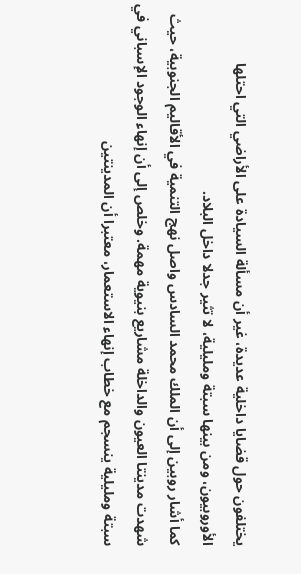يختلفون حول قضايا داخلية عديدة، غير أن مسألة السيادة على الأراضي التي احتلها الأوروبيون، ومن بينها سبتة ومليلية، لا تثير جدلا داخل البلاد.
كما أشار روبين إلى أن الملك محمد السادس واصل نهج التنمية في الأقاليم الجنوبية، حيث شهدت مدينتا العيون والداخلة مشاريع بنيوية مهمة. وخلص إلى أن إنهاء الوجود الإسباني في سبتة ومليلية ينسجم مع خطاب إنهاء الاستعمار، معتبرا أن المدينتين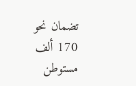تضمان نحو 170 ألف مستوطن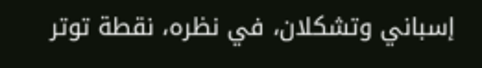إسباني وتشكلان، في نظره، نقطة توتر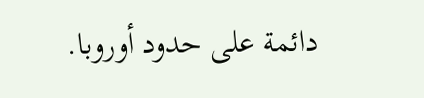دائمة على حدود أوروبا.